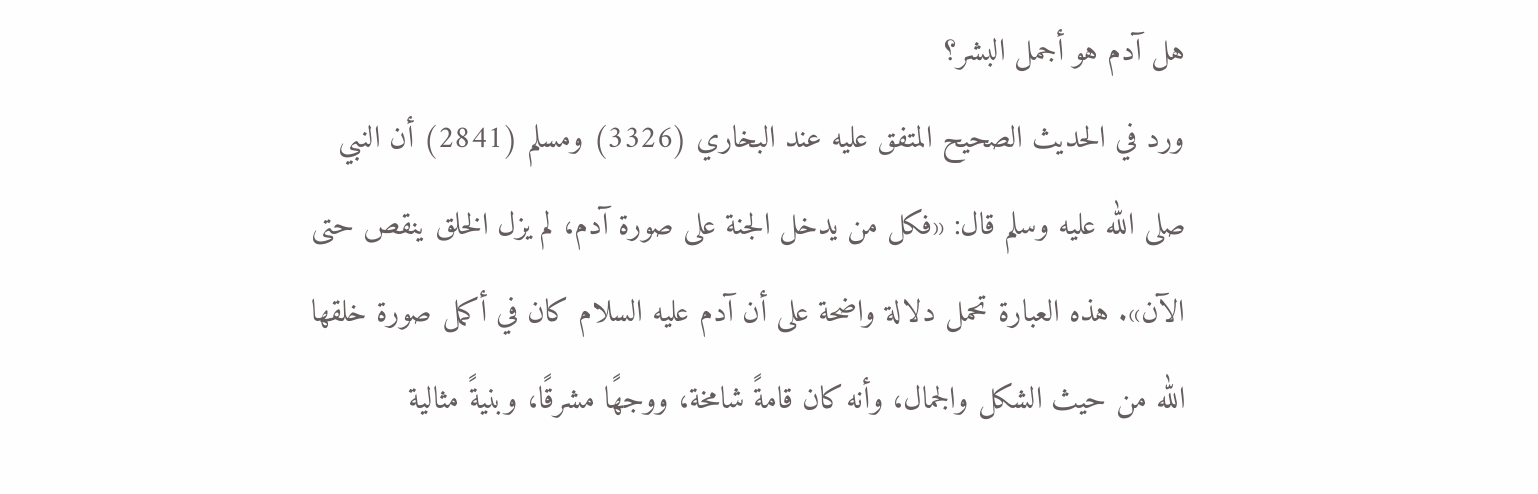هل آدم هو أجمل البشر؟
ورد في الحديث الصحيح المتفق عليه عند البخاري (3326) ومسلم (2841) أن النبي صلى الله عليه وسلم قال: «فكل من يدخل الجنة على صورة آدم، لم يزل الخلق ينقص حتى الآن». هذه العبارة تحمل دلالة واضحة على أن آدم عليه السلام كان في أكمل صورة خلقها الله من حيث الشكل والجمال، وأنه كان قامةً شامخة، ووجهًا مشرقًا، وبنيةً مثالية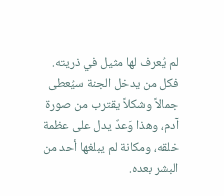لم يُعرف لها مثيل في ذريته.
فكل من يدخل الجنة سيُعطى جمالاً وشكلاً يقترب من صورة آدم، وهذا وَعدٌ يدل على عظمة خلقه، ومكانة لم يبلغها أحد من البشر بعده.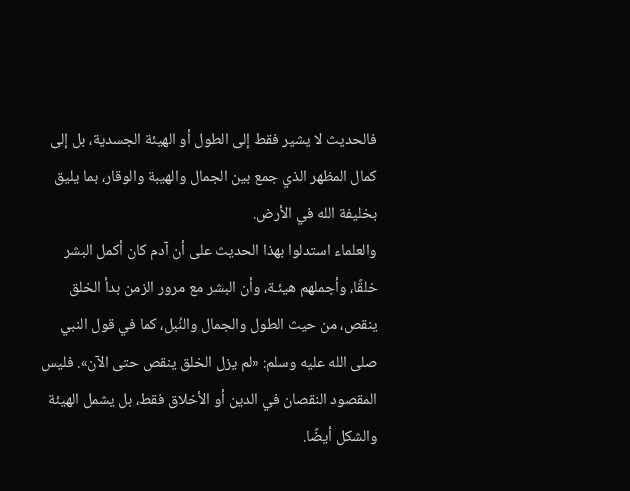فالحديث لا يشير فقط إلى الطول أو الهيئة الجسدية، بل إلى كمال المظهر الذي جمع بين الجمال والهيبة والوقار، بما يليق بخليفة الله في الأرض.
والعلماء استدلوا بهذا الحديث على أن آدم كان أكمل البشر خلقًا، وأجملهم هيئـة، وأن البشر مع مرور الزمن بدأ الخلق ينقص، من حيث الطول والجمال والنُبل، كما في قول النبي صلى الله عليه وسلم: «لم يزل الخلق ينقص حتى الآن». فليس المقصود النقصان في الدين أو الأخلاق فقط، بل يشمل الهيئة والشكل أيضًا.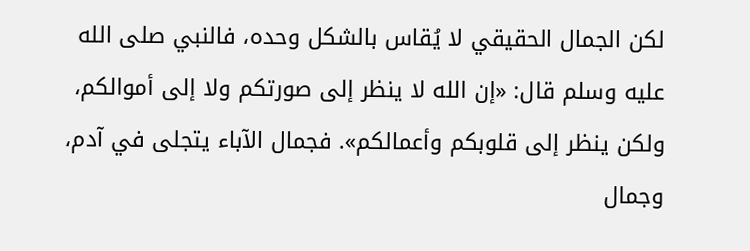لكن الجمال الحقيقي لا يُقاس بالشكل وحده، فالنبي صلى الله عليه وسلم قال: «إن الله لا ينظر إلى صورتكم ولا إلى أموالكم، ولكن ينظر إلى قلوبكم وأعمالكم». فجمال الآباء يتجلى في آدم، وجمال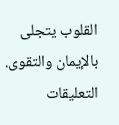القلوب يتجلى بالإيمان والتقوى.
التعليقات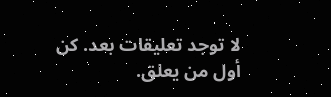لا توجد تعليقات بعد. كن أول من يعلق.